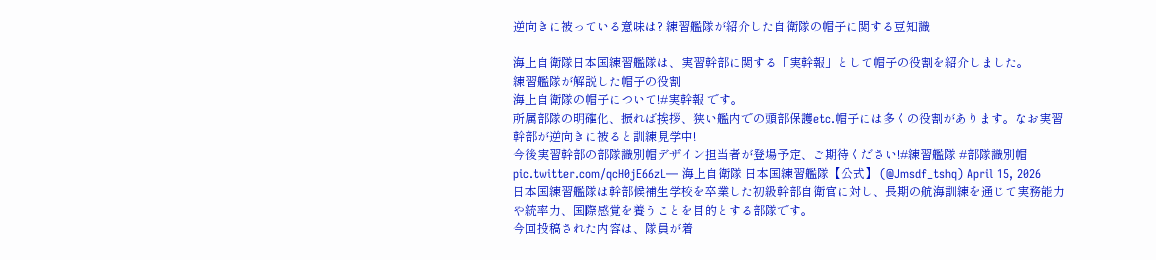逆向きに被っている意味は? 練習艦隊が紹介した自衛隊の帽子に関する豆知識

海上自衛隊日本国練習艦隊は、実習幹部に関する「実幹報」として帽子の役割を紹介しました。
練習艦隊が解説した帽子の役割
海上自衛隊の帽子について!#実幹報 です。
所属部隊の明確化、振れば挨拶、狭い艦内での頭部保護etc.帽子には多くの役割があります。なお実習幹部が逆向きに被ると訓練見学中!
今後実習幹部の部隊識別帽デザイン担当者が登場予定、ご期待ください!#練習艦隊 #部隊識別帽 pic.twitter.com/qcH0jE66zL— 海上自衛隊 日本国練習艦隊【公式】 (@Jmsdf_tshq) April 15, 2026
日本国練習艦隊は幹部候補生学校を卒業した初級幹部自衛官に対し、長期の航海訓練を通じて実務能力や統率力、国際感覚を養うことを目的とする部隊です。
今回投稿された内容は、隊員が着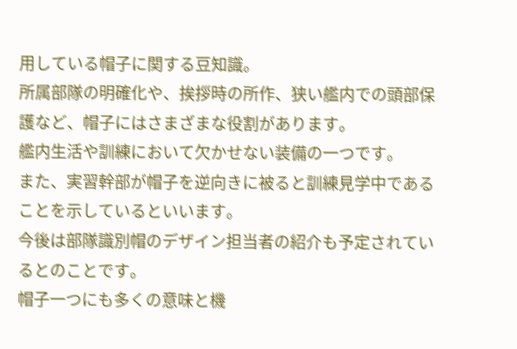用している帽子に関する豆知識。
所属部隊の明確化や、挨拶時の所作、狭い艦内での頭部保護など、帽子にはさまざまな役割があります。
艦内生活や訓練において欠かせない装備の一つです。
また、実習幹部が帽子を逆向きに被ると訓練見学中であることを示しているといいます。
今後は部隊識別帽のデザイン担当者の紹介も予定されているとのことです。
帽子一つにも多くの意味と機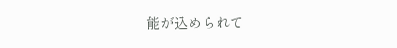能が込められて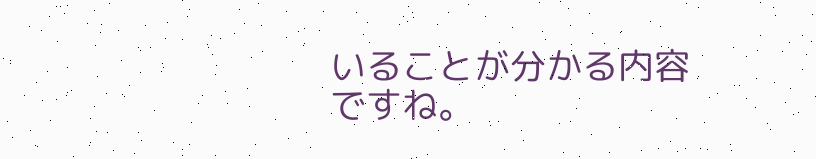いることが分かる内容ですね。